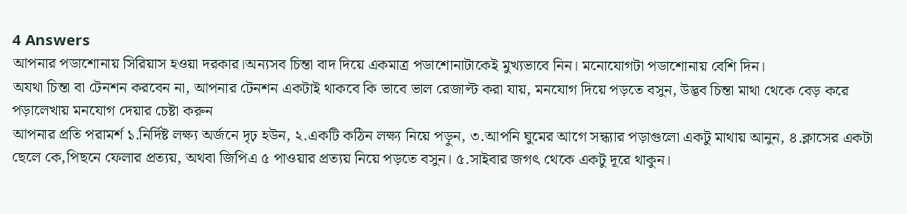4 Answers
আপনার পডাশোনায় সিরিয়াস হওয়া দরকার।অন্যসব চিন্তা বাদ দিয়ে একমাত্র পডাশোনাটাকেই মুখ্যভাবে নিন। মনোযোগটা পডাশোনায় বেশি দিন।
অযথা চিন্তা বা টেনশন করবেন না, আপনার টেনশন একটাই থাকবে কি ভাবে ভাল রেজাল্ট করা যায়, মনযোগ দিয়ে পড়তে বসুন, উদ্ভব চিন্তা মাথা থেকে বেড় করে পড়ালেখায় মনযোগ দেয়ার চেষ্টা করুন
আপনার প্রতি পরামর্শ ১.নির্দিষ্ট লক্ষ্য অর্জনে দৃঢ় হউন, ২.একটি কঠিন লক্ষ্য নিয়ে পড়ুন, ৩.আপনি ঘুমের আগে সন্ধ্যার পড়াগুলো একটু মাথায় আনুন, ৪.ক্লাসের একটা ছেলে কে,পিছনে ফেলার প্রত্যয়, অথবা জিপিএ ৫ পাওয়ার প্রত্যয় নিয়ে পড়তে বসুন। ৫.সাইবার জগৎ থেকে একটু দূরে থাকুন।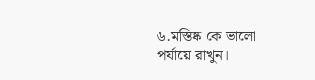৬.মস্তিষ্ক কে ভালো পর্যায়ে রাখুন।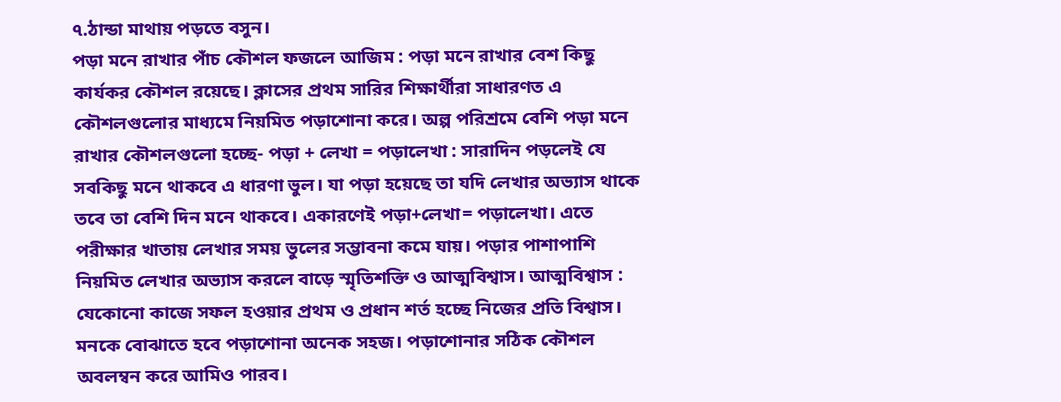৭.ঠান্ডা মাথায় পড়তে বসুন।
পড়া মনে রাখার পাঁচ কৌশল ফজলে আজিম : পড়া মনে রাখার বেশ কিছু কার্যকর কৌশল রয়েছে। ক্লাসের প্রথম সারির শিক্ষার্থীরা সাধারণত এ কৌশলগুলোর মাধ্যমে নিয়মিত পড়াশোনা করে। অল্প পরিশ্রমে বেশি পড়া মনে রাখার কৌশলগুলো হচ্ছে- পড়া + লেখা = পড়ালেখা : সারাদিন পড়লেই যে সবকিছু মনে থাকবে এ ধারণা ভুল। যা পড়া হয়েছে তা যদি লেখার অভ্যাস থাকে তবে তা বেশি দিন মনে থাকবে। একারণেই পড়া+লেখা= পড়ালেখা। এতে পরীক্ষার খাতায় লেখার সময় ভুলের সম্ভাবনা কমে যায়। পড়ার পাশাপাশি নিয়মিত লেখার অভ্যাস করলে বাড়ে স্মৃতিশক্তি ও আত্মবিশ্বাস। আত্মবিশ্বাস : যেকোনো কাজে সফল হওয়ার প্রথম ও প্রধান শর্ত হচ্ছে নিজের প্রতি বিশ্বাস। মনকে বোঝাতে হবে পড়াশোনা অনেক সহজ। পড়াশোনার সঠিক কৌশল অবলম্বন করে আমিও পারব।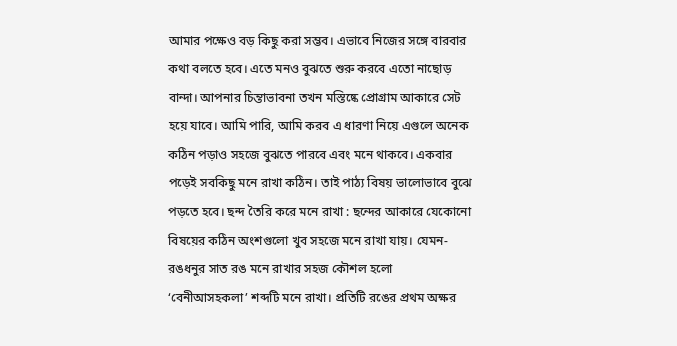আমার পক্ষেও বড় কিছু করা সম্ভব। এভাবে নিজের সঙ্গে বারবার কথা বলতে হবে। এতে মনও বুঝতে শুরু করবে এতো নাছোড় বান্দা। আপনার চিন্তাভাবনা তখন মস্তিষ্কে প্রোগ্রাম আকারে সেট হয়ে যাবে। আমি পারি, আমি করব এ ধারণা নিয়ে এগুলে অনেক কঠিন পড়াও সহজে বুঝতে পারবে এবং মনে থাকবে। একবার পড়েই সবকিছু মনে রাখা কঠিন। তাই পাঠ্য বিষয় ভালোভাবে বুঝে পড়তে হবে। ছন্দ তৈরি করে মনে রাখা : ছন্দের আকারে যেকোনো বিষয়ের কঠিন অংশগুলো খুব সহজে মনে রাখা যায়। যেমন-রঙধনুর সাত রঙ মনে রাখার সহজ কৌশল হলো ‘বেনীআসহকলা’ শব্দটি মনে রাখা। প্রতিটি রঙের প্রথম অক্ষর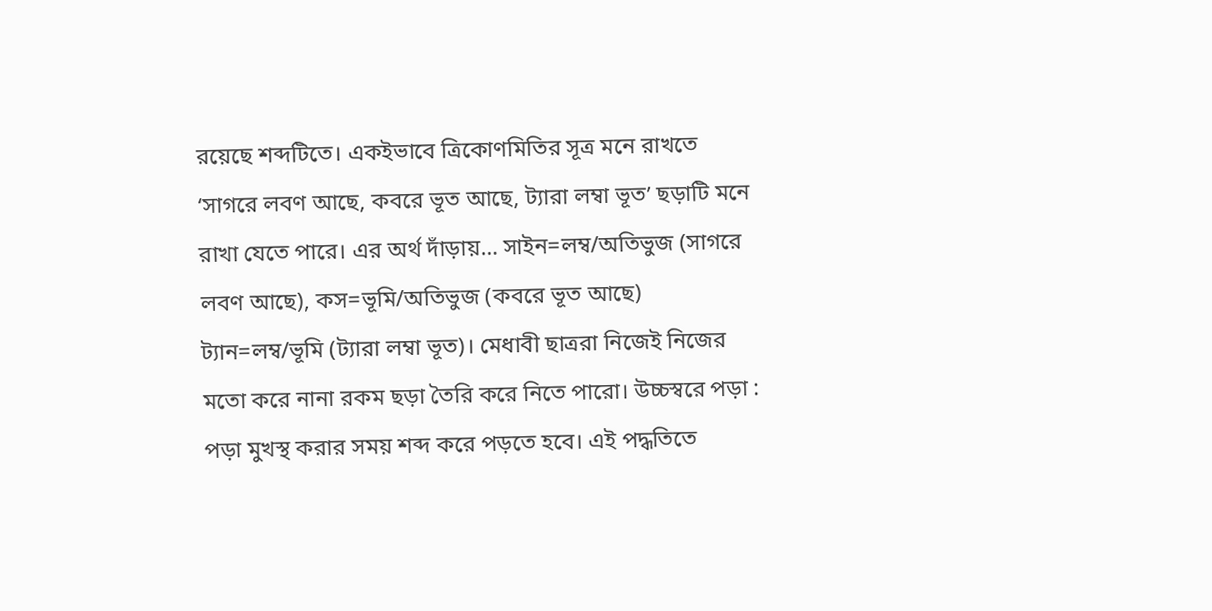রয়েছে শব্দটিতে। একইভাবে ত্রিকোণমিতির সূত্র মনে রাখতে ‘সাগরে লবণ আছে, কবরে ভূত আছে, ট্যারা লম্বা ভূত’ ছড়াটি মনে রাখা যেতে পারে। এর অর্থ দাঁড়ায়… সাইন=লম্ব/অতিভুজ (সাগরে লবণ আছে), কস=ভূমি/অতিভুজ (কবরে ভূত আছে) ট্যান=লম্ব/ভূমি (ট্যারা লম্বা ভূত)। মেধাবী ছাত্ররা নিজেই নিজের মতো করে নানা রকম ছড়া তৈরি করে নিতে পারো। উচ্চস্বরে পড়া : পড়া মুখস্থ করার সময় শব্দ করে পড়তে হবে। এই পদ্ধতিতে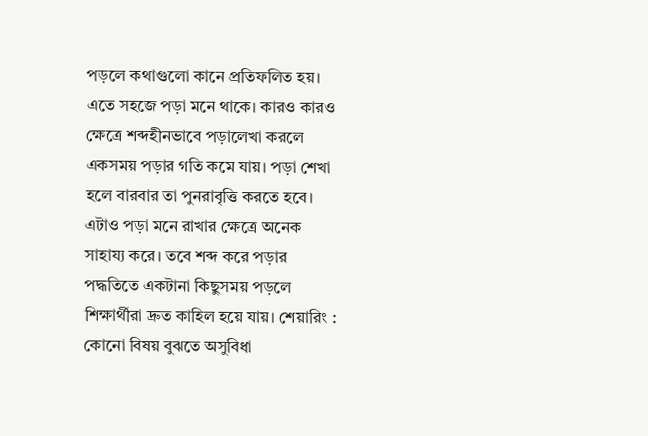পড়লে কথাগুলো কানে প্রতিফলিত হয়। এতে সহজে পড়া মনে থাকে। কারও কারও ক্ষেত্রে শব্দহীনভাবে পড়ালেখা করলে একসময় পড়ার গতি কমে যায়। পড়া শেখা হলে বারবার তা পুনরাবৃত্তি করতে হবে। এটাও পড়া মনে রাখার ক্ষেত্রে অনেক সাহায্য করে। তবে শব্দ করে পড়ার পদ্ধতিতে একটানা কিছুসময় পড়লে শিক্ষার্থীরা দ্রুত কাহিল হয়ে যায়। শেয়ারিং : কোনো বিষয় বুঝতে অসুবিধা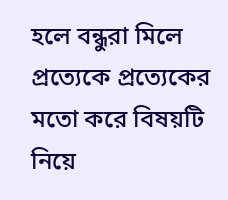হলে বন্ধুরা মিলে প্রত্যেকে প্রত্যেকের মতো করে বিষয়টি নিয়ে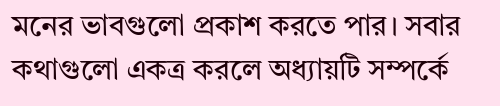মনের ভাবগুলো প্রকাশ করতে পার। সবার কথাগুলো একত্র করলে অধ্যায়টি সম্পর্কে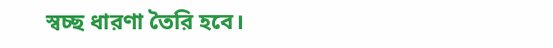স্বচ্ছ ধারণা তৈরি হবে।